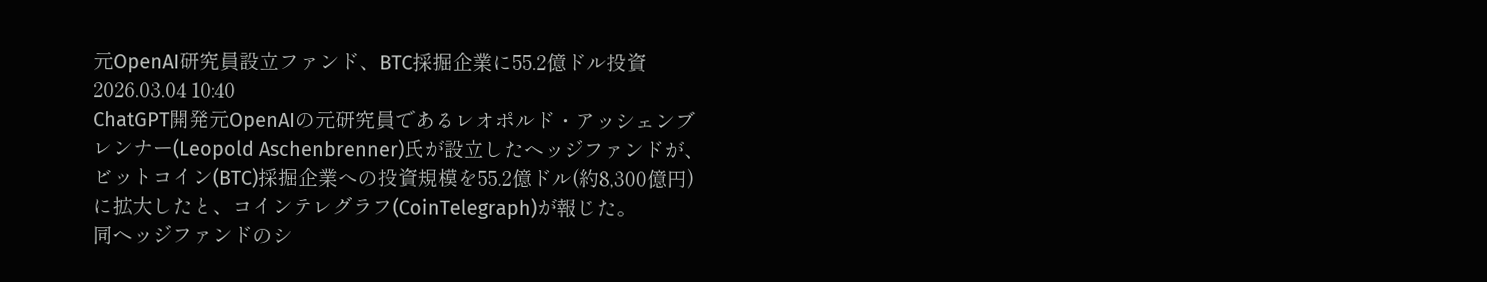元OpenAI研究員設立ファンド、BTC採掘企業に55.2億ドル投資
2026.03.04 10:40
ChatGPT開発元OpenAIの元研究員であるレオポルド・アッシェンブレンナー(Leopold Aschenbrenner)氏が設立したヘッジファンドが、ビットコイン(BTC)採掘企業への投資規模を55.2億ドル(約8,300億円)に拡大したと、コインテレグラフ(CoinTelegraph)が報じた。
同ヘッジファンドのシ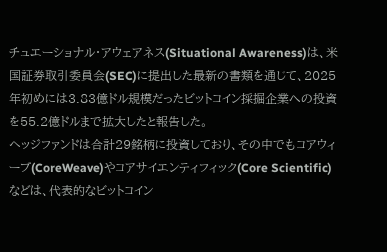チュエーショナル・アウェアネス(Situational Awareness)は、米国証券取引委員会(SEC)に提出した最新の書類を通じて、2025年初めには3.83億ドル規模だったビットコイン採掘企業への投資を55.2億ドルまで拡大したと報告した。
ヘッジファンドは合計29銘柄に投資しており、その中でもコアウィーブ(CoreWeave)やコアサイエンティフィック(Core Scientific)などは、代表的なビットコイン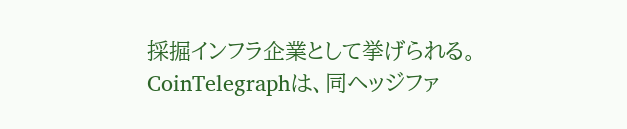採掘インフラ企業として挙げられる。
CoinTelegraphは、同ヘッジファ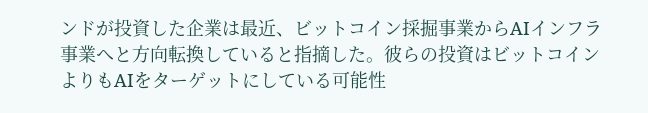ンドが投資した企業は最近、ビットコイン採掘事業からAIインフラ事業へと方向転換していると指摘した。彼らの投資はビットコインよりもAIをターゲットにしている可能性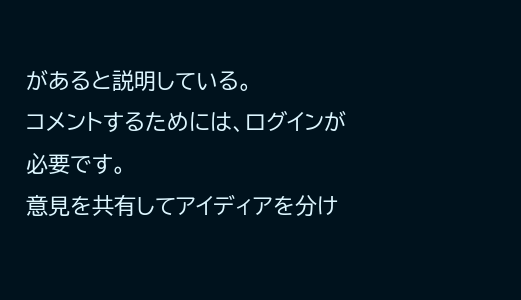があると説明している。
コメントするためには、ログインが必要です。
意見を共有してアイディアを分け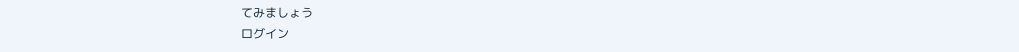てみましょう
ログイン